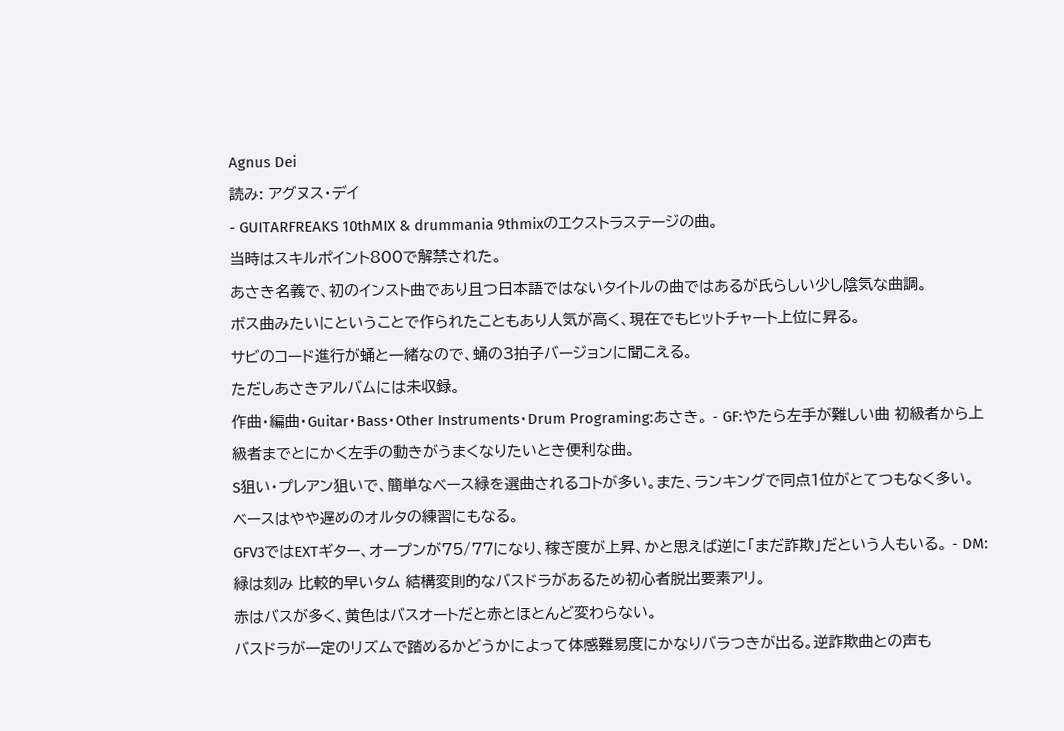Agnus Dei
読み: アグヌス・デイ
- GUITARFREAKS 10thMIX & drummania 9thmixのエクストラステージの曲。
当時はスキルポイント800で解禁された。
あさき名義で、初のインスト曲であり且つ日本語ではないタイトルの曲ではあるが氏らしい少し陰気な曲調。
ボス曲みたいにということで作られたこともあり人気が高く、現在でもヒットチャート上位に昇る。
サビのコード進行が蛹と一緒なので、蛹の3拍子バージョンに聞こえる。
ただしあさきアルバムには未収録。
作曲・編曲・Guitar・Bass・Other Instruments・Drum Programing:あさき。 - GF:やたら左手が難しい曲 初級者から上級者までとにかく左手の動きがうまくなりたいとき便利な曲。
S狙い・プレアン狙いで、簡単なベース緑を選曲されるコトが多い。また、ランキングで同点1位がとてつもなく多い。
ベースはやや遅めのオルタの練習にもなる。
GFV3ではEXTギター、オープンが75/77になり、稼ぎ度が上昇、かと思えば逆に「まだ詐欺」だという人もいる。 - DM:緑は刻み 比較的早いタム 結構変則的なバスドラがあるため初心者脱出要素アリ。
赤はバスが多く、黄色はバスオートだと赤とほとんど変わらない。
バスドラが一定のリズムで踏めるかどうかによって体感難易度にかなりバラつきが出る。逆詐欺曲との声も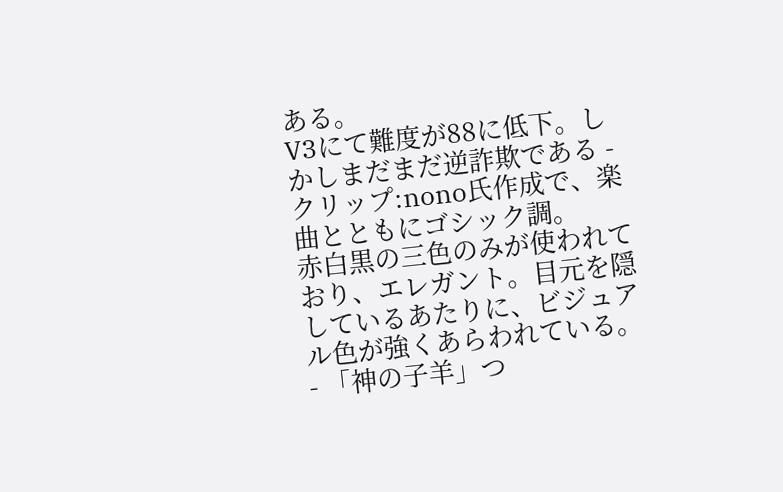ある。
V3にて難度が88に低下。しかしまだまだ逆詐欺である - クリップ:nono氏作成で、楽曲とともにゴシック調。
赤白黒の三色のみが使われており、エレガント。目元を隠しているあたりに、ビジュアル色が強くあらわれている。 - 「神の子羊」つ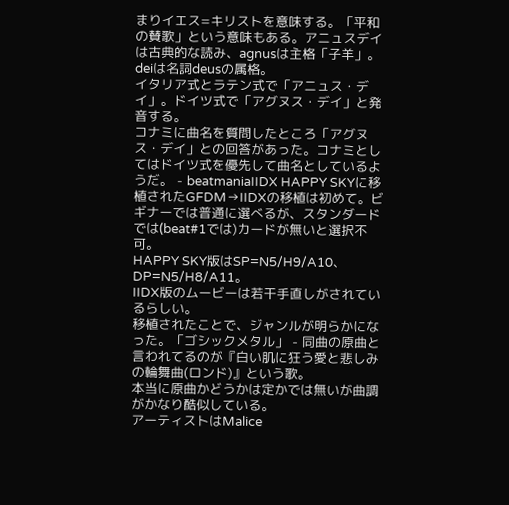まりイエス=キリストを意味する。「平和の賛歌」という意味もある。アニュスデイは古典的な読み、agnusは主格「子羊」。deiは名詞deusの属格。
イタリア式とラテン式で「アニュス・デイ」。ドイツ式で「アグヌス・デイ」と発音する。
コナミに曲名を質問したところ「アグヌス・デイ」との回答があった。コナミとしてはドイツ式を優先して曲名としているようだ。 - beatmaniaIIDX HAPPY SKYに移植されたGFDM→IIDXの移植は初めて。ビギナーでは普通に選べるが、スタンダードでは(beat#1では)カードが無いと選択不可。
HAPPY SKY版はSP=N5/H9/A10、DP=N5/H8/A11。
IIDX版のムービーは若干手直しがされているらしい。
移植されたことで、ジャンルが明らかになった。「ゴシックメタル」 - 同曲の原曲と言われてるのが『白い肌に狂う愛と悲しみの輪舞曲(ロンド)』という歌。
本当に原曲かどうかは定かでは無いが曲調がかなり酷似している。
アーティストはMalice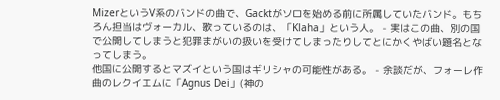MizerというV系のバンドの曲で、Gacktがソロを始める前に所属していたバンド。もちろん担当はヴォーカル、歌っているのは、「Klaha」という人。 - 実はこの曲、別の国で公開してしまうと犯罪まがいの扱いを受けてしまったりしてとにかくやばい題名となってしまう。
他国に公開するとマズイという国はギリシャの可能性がある。 - 余談だが、フォーレ作曲のレクイエムに「Agnus Dei」(神の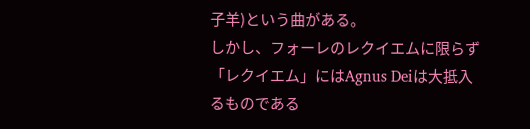子羊)という曲がある。
しかし、フォーレのレクイエムに限らず「レクイエム」にはAgnus Deiは大抵入るものである